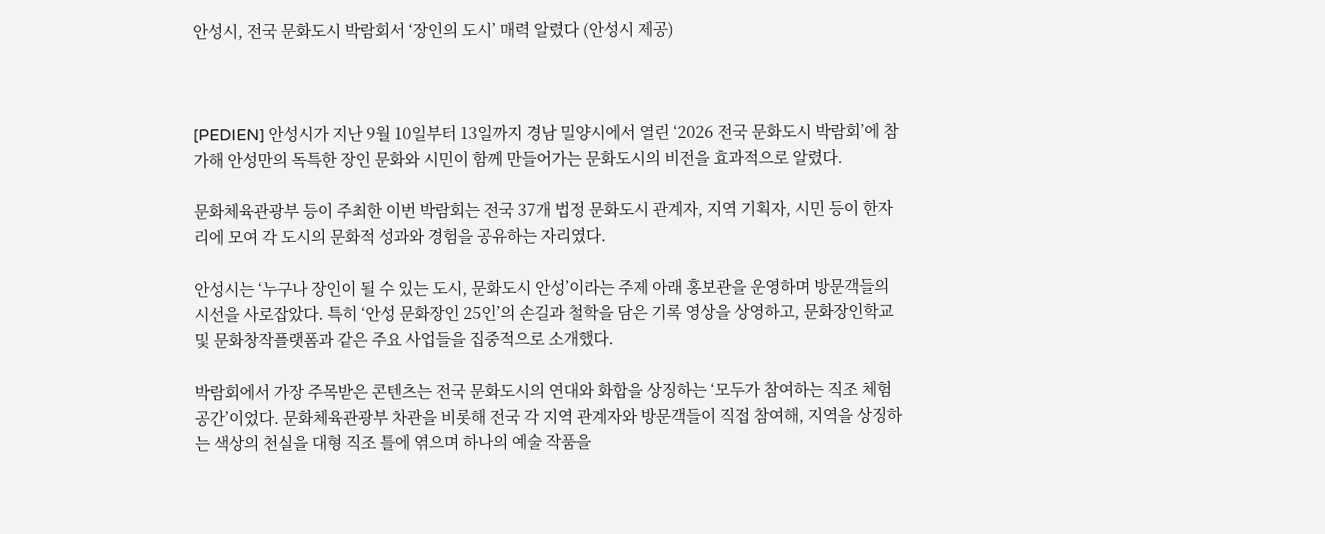안성시, 전국 문화도시 박람회서 ‘장인의 도시’ 매력 알렸다 (안성시 제공)



[PEDIEN] 안성시가 지난 9월 10일부터 13일까지 경남 밀양시에서 열린 ‘2026 전국 문화도시 박람회’에 참가해 안성만의 독특한 장인 문화와 시민이 함께 만들어가는 문화도시의 비전을 효과적으로 알렸다.

문화체육관광부 등이 주최한 이번 박람회는 전국 37개 법정 문화도시 관계자, 지역 기획자, 시민 등이 한자리에 모여 각 도시의 문화적 성과와 경험을 공유하는 자리였다.

안성시는 ‘누구나 장인이 될 수 있는 도시, 문화도시 안성’이라는 주제 아래 홍보관을 운영하며 방문객들의 시선을 사로잡았다. 특히 ‘안성 문화장인 25인’의 손길과 철학을 담은 기록 영상을 상영하고, 문화장인학교 및 문화창작플랫폼과 같은 주요 사업들을 집중적으로 소개했다.

박람회에서 가장 주목받은 콘텐츠는 전국 문화도시의 연대와 화합을 상징하는 ‘모두가 참여하는 직조 체험 공간’이었다. 문화체육관광부 차관을 비롯해 전국 각 지역 관계자와 방문객들이 직접 참여해, 지역을 상징하는 색상의 천실을 대형 직조 틀에 엮으며 하나의 예술 작품을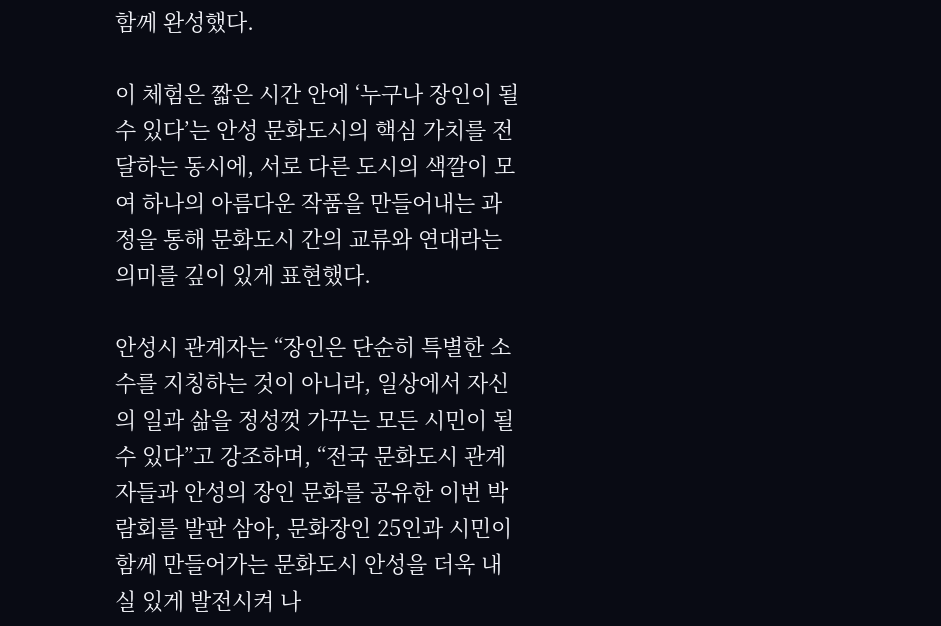함께 완성했다.

이 체험은 짧은 시간 안에 ‘누구나 장인이 될 수 있다’는 안성 문화도시의 핵심 가치를 전달하는 동시에, 서로 다른 도시의 색깔이 모여 하나의 아름다운 작품을 만들어내는 과정을 통해 문화도시 간의 교류와 연대라는 의미를 깊이 있게 표현했다.

안성시 관계자는 “장인은 단순히 특별한 소수를 지칭하는 것이 아니라, 일상에서 자신의 일과 삶을 정성껏 가꾸는 모든 시민이 될 수 있다”고 강조하며, “전국 문화도시 관계자들과 안성의 장인 문화를 공유한 이번 박람회를 발판 삼아, 문화장인 25인과 시민이 함께 만들어가는 문화도시 안성을 더욱 내실 있게 발전시켜 나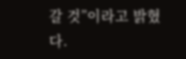갈 것”이라고 밝혔다.